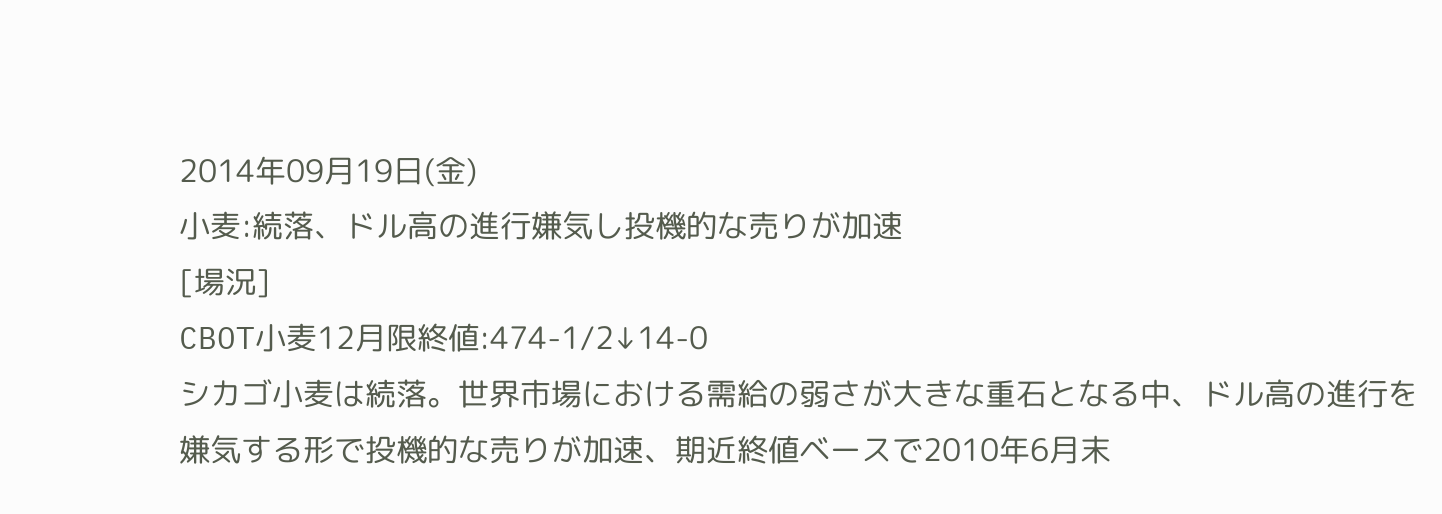2014年09月19日(金)
小麦:続落、ドル高の進行嫌気し投機的な売りが加速
[場況]
CBOT小麦12月限終値:474-1/2↓14-0
シカゴ小麦は続落。世界市場における需給の弱さが大きな重石となる中、ドル高の進行を嫌気する形で投機的な売りが加速、期近終値ベースで2010年6月末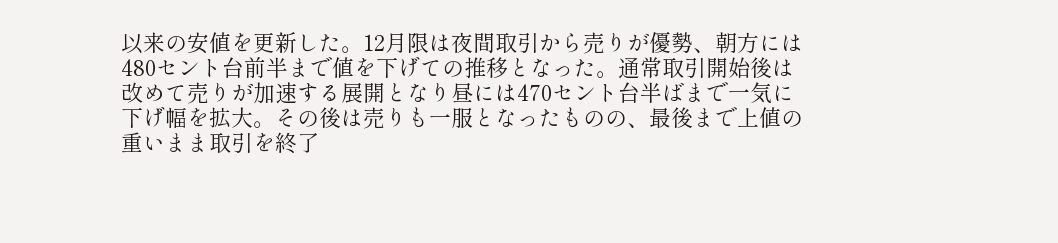以来の安値を更新した。12月限は夜間取引から売りが優勢、朝方には480セント台前半まで値を下げての推移となった。通常取引開始後は改めて売りが加速する展開となり昼には470セント台半ばまで一気に下げ幅を拡大。その後は売りも一服となったものの、最後まで上値の重いまま取引を終了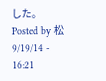した。
Posted by 松 9/19/14 - 16:21